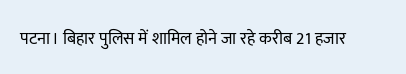पटना। बिहार पुलिस में शामिल होने जा रहे करीब 21 हजार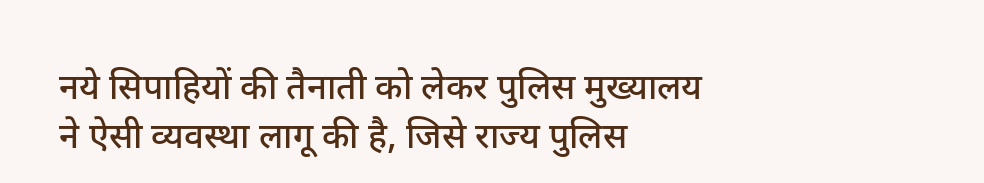नये सिपाहियों की तैनाती को लेकर पुलिस मुख्यालय ने ऐसी व्यवस्था लागू की है, जिसे राज्य पुलिस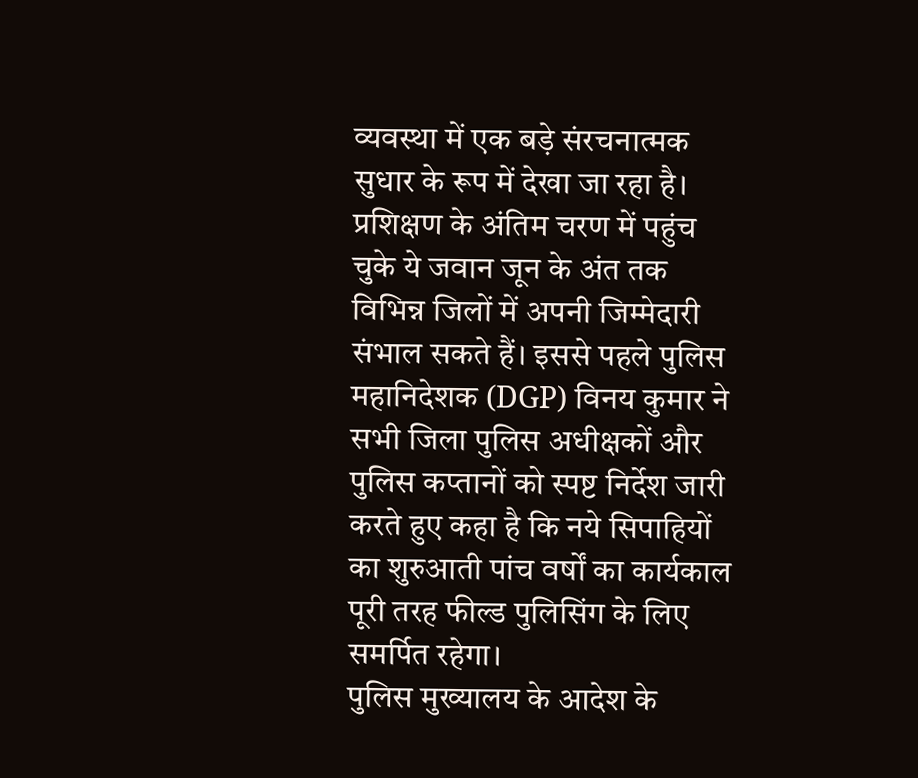व्यवस्था में एक बड़े संरचनात्मक सुधार के रूप में देखा जा रहा है। प्रशिक्षण के अंतिम चरण में पहुंच चुके ये जवान जून के अंत तक विभिन्न जिलों में अपनी जिम्मेदारी संभाल सकते हैं। इससे पहले पुलिस महानिदेशक (DGP) विनय कुमार ने सभी जिला पुलिस अधीक्षकों और पुलिस कप्तानों को स्पष्ट निर्देश जारी करते हुए कहा है कि नये सिपाहियों का शुरुआती पांच वर्षों का कार्यकाल पूरी तरह फील्ड पुलिसिंग के लिए समर्पित रहेगा।
पुलिस मुख्यालय के आदेश के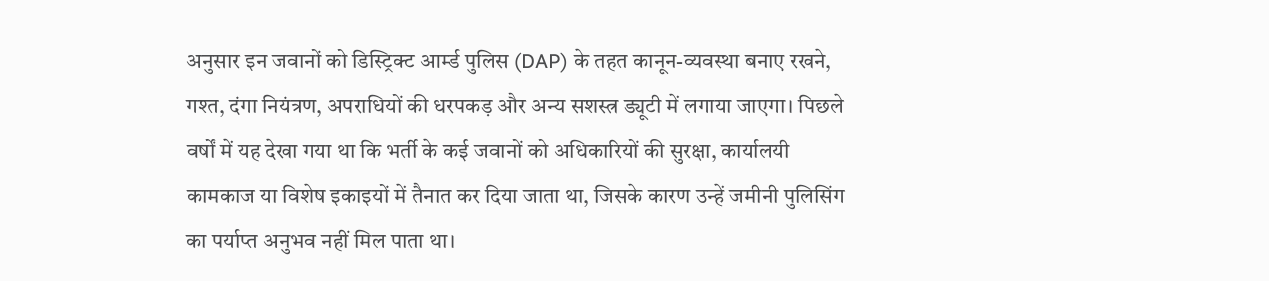अनुसार इन जवानों को डिस्ट्रिक्ट आर्म्ड पुलिस (DAP) के तहत कानून-व्यवस्था बनाए रखने, गश्त, दंगा नियंत्रण, अपराधियों की धरपकड़ और अन्य सशस्त्र ड्यूटी में लगाया जाएगा। पिछले वर्षों में यह देखा गया था कि भर्ती के कई जवानों को अधिकारियों की सुरक्षा, कार्यालयी कामकाज या विशेष इकाइयों में तैनात कर दिया जाता था, जिसके कारण उन्हें जमीनी पुलिसिंग का पर्याप्त अनुभव नहीं मिल पाता था।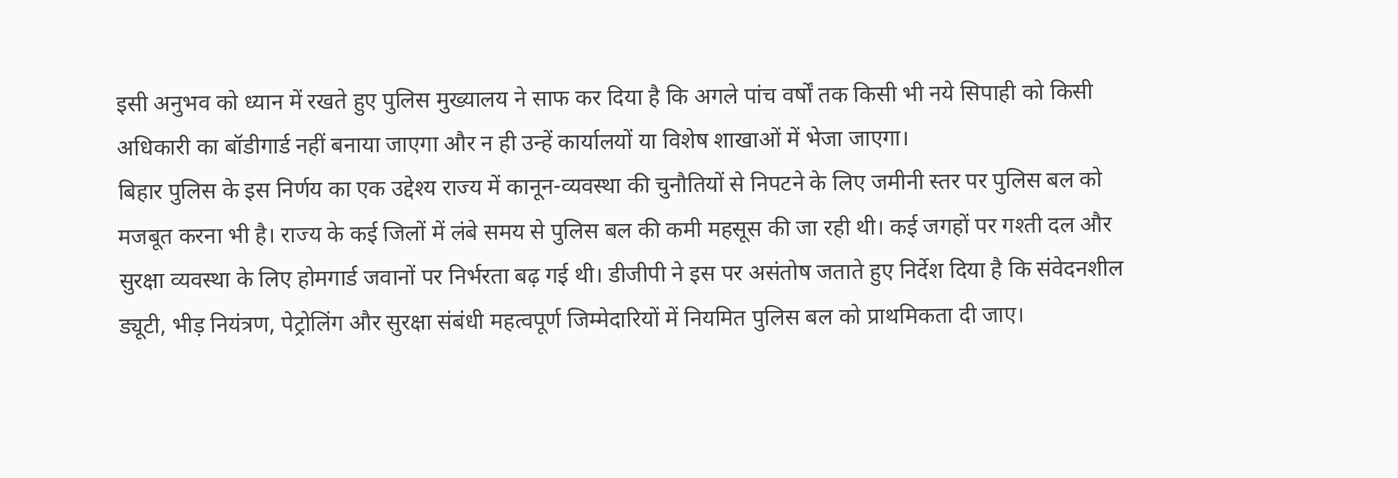इसी अनुभव को ध्यान में रखते हुए पुलिस मुख्यालय ने साफ कर दिया है कि अगले पांच वर्षों तक किसी भी नये सिपाही को किसी अधिकारी का बॉडीगार्ड नहीं बनाया जाएगा और न ही उन्हें कार्यालयों या विशेष शाखाओं में भेजा जाएगा।
बिहार पुलिस के इस निर्णय का एक उद्देश्य राज्य में कानून-व्यवस्था की चुनौतियों से निपटने के लिए जमीनी स्तर पर पुलिस बल को मजबूत करना भी है। राज्य के कई जिलों में लंबे समय से पुलिस बल की कमी महसूस की जा रही थी। कई जगहों पर गश्ती दल और सुरक्षा व्यवस्था के लिए होमगार्ड जवानों पर निर्भरता बढ़ गई थी। डीजीपी ने इस पर असंतोष जताते हुए निर्देश दिया है कि संवेदनशील ड्यूटी, भीड़ नियंत्रण, पेट्रोलिंग और सुरक्षा संबंधी महत्वपूर्ण जिम्मेदारियों में नियमित पुलिस बल को प्राथमिकता दी जाए।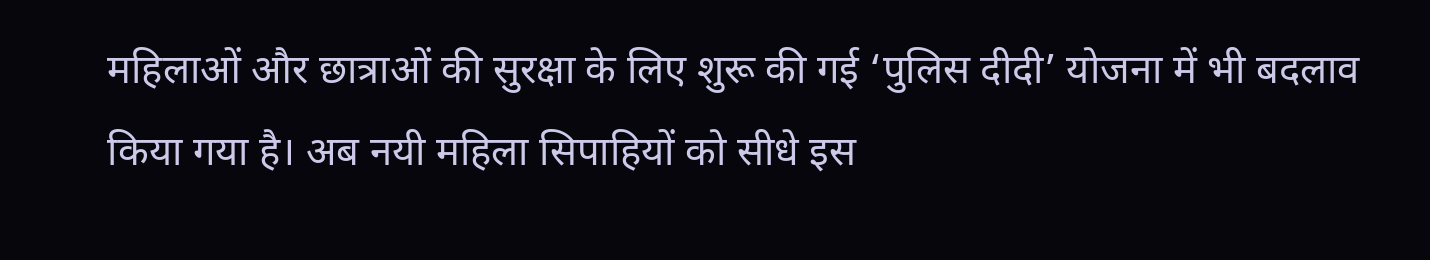महिलाओं और छात्राओं की सुरक्षा के लिए शुरू की गई ‘पुलिस दीदी’ योजना में भी बदलाव किया गया है। अब नयी महिला सिपाहियों को सीधे इस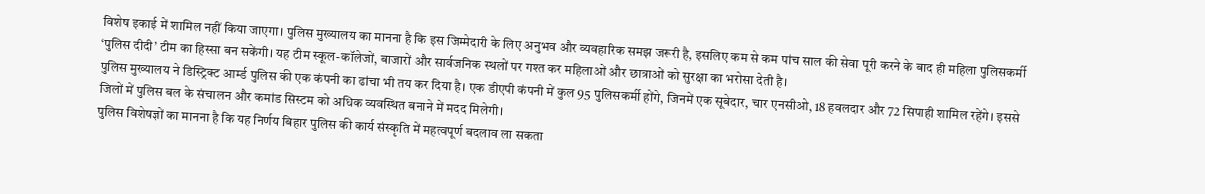विशेष इकाई में शामिल नहीं किया जाएगा। पुलिस मुख्यालय का मानना है कि इस जिम्मेदारी के लिए अनुभव और व्यवहारिक समझ जरूरी है, इसलिए कम से कम पांच साल की सेवा पूरी करने के बाद ही महिला पुलिसकर्मी ‘पुलिस दीदी’ टीम का हिस्सा बन सकेंगी। यह टीम स्कूल-कॉलेजों, बाजारों और सार्वजनिक स्थलों पर गश्त कर महिलाओं और छात्राओं को सुरक्षा का भरोसा देती है।
पुलिस मुख्यालय ने डिस्ट्रिक्ट आर्म्ड पुलिस की एक कंपनी का ढांचा भी तय कर दिया है। एक डीएपी कंपनी में कुल 95 पुलिसकर्मी होंगे, जिनमें एक सूबेदार, चार एनसीओ, 18 हवलदार और 72 सिपाही शामिल रहेंगे। इससे जिलों में पुलिस बल के संचालन और कमांड सिस्टम को अधिक व्यवस्थित बनाने में मदद मिलेगी।
पुलिस विशेषज्ञों का मानना है कि यह निर्णय बिहार पुलिस की कार्य संस्कृति में महत्वपूर्ण बदलाव ला सकता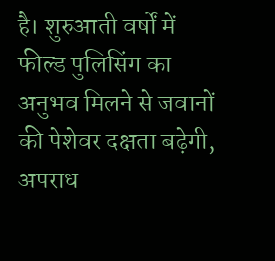है। शुरुआती वर्षों में फील्ड पुलिसिंग का अनुभव मिलने से जवानों की पेशेवर दक्षता बढ़ेगी, अपराध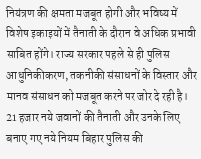नियंत्रण की क्षमता मजबूत होगी और भविष्य में विशेष इकाइयों में तैनाती के दौरान वे अधिक प्रभावी साबित होंगे। राज्य सरकार पहले से ही पुलिस आधुनिकीकरण, तकनीकी संसाधनों के विस्तार और मानव संसाधन को मजबूत करने पर जोर दे रही है। 21 हजार नये जवानों की तैनाती और उनके लिए बनाए गए नये नियम बिहार पुलिस की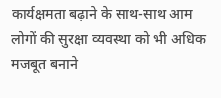कार्यक्षमता बढ़ाने के साथ-साथ आम लोगों की सुरक्षा व्यवस्था को भी अधिक मजबूत बनाने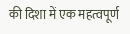की दिशा में एक महत्वपूर्ण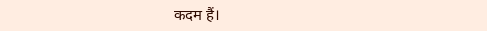कदम हैं।